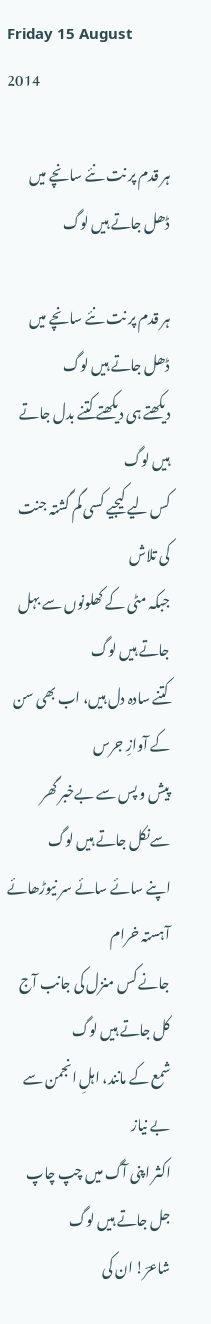Friday 15 August 2014

ہر قدم پر نت نئے سانچے میں ڈھل جاتے ہیں لوگ

ہر قدم پر نت نئے سانچے میں ڈھل جاتے ہیں لوگ
دیکھتے ہی دیکھتے کتنے بدل جاتے ہیں لوگ
کس لیے کیجیے کسی گم گشتہ جنت کی تلاش
جبکہ مٹی کے کھلونوں سے بہل جاتے ہیں لوگ
کتنے سادہ دل ہیں، اب بھی سن کے آوازِ جرس
پیش و پس سے بےخبر گھر سےنکل جاتے ہیں لوگ
اپنے سائے سائے سر نیوڑھائے آہستہ خرام
جانے کس منزل کی جانب آج کل جاتے ہیں لوگ
شمع کے مانند، اہلِ انجمن سے بے نیاز
اکثر اپنی آگ میں چپ چاپ جل جاتے ہیں لوگ
شاعرؔ! ان کی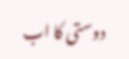دوستی کا اب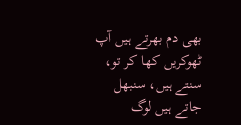بھی دم بھرتے ہیں آپ
ٹھوکریں کھا کر تو، سنتے ہیں، سنبھل جاتے ہیں لوگ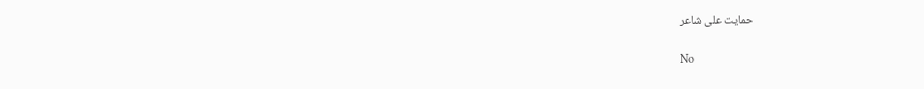حمایت علی شاعر

No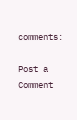comments:

Post a Comment